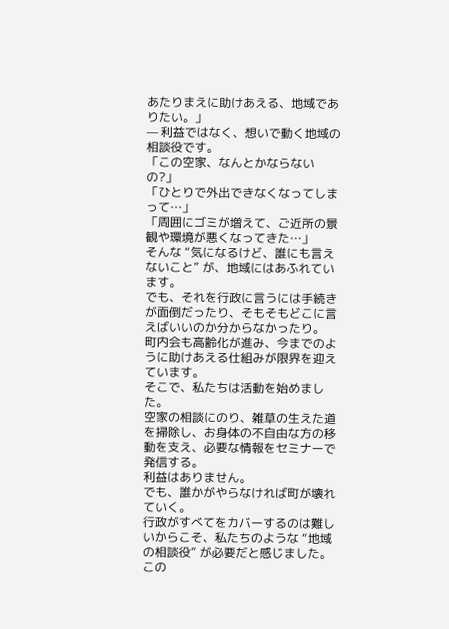あたりまえに助けあえる、地域でありたい。」
— 利益ではなく、想いで動く地域の相談役です。
「この空家、なんとかならないの?」
「ひとりで外出できなくなってしまって…」
「周囲にゴミが増えて、ご近所の景観や環境が悪くなってきた…」
そんな “気になるけど、誰にも言えないこと” が、地域にはあふれています。
でも、それを行政に言うには手続きが面倒だったり、そもそもどこに言えばいいのか分からなかったり。
町内会も高齢化が進み、今までのように助けあえる仕組みが限界を迎えています。
そこで、私たちは活動を始めました。
空家の相談にのり、雑草の生えた道を掃除し、お身体の不自由な方の移動を支え、必要な情報をセミナーで発信する。
利益はありません。
でも、誰かがやらなければ町が壊れていく。
行政がすべてをカバーするのは難しいからこそ、私たちのような “地域の相談役” が必要だと感じました。
この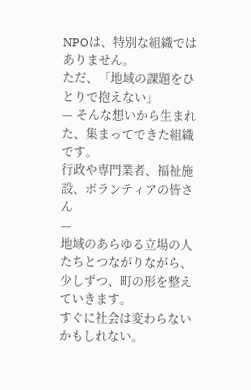NPOは、特別な組織ではありません。
ただ、「地域の課題をひとりで抱えない」
— そんな想いから生まれた、集まってできた組織です。
行政や専門業者、福祉施設、ボランティアの皆さん
—
地域のあらゆる立場の人たちとつながりながら、少しずつ、町の形を整えていきます。
すぐに社会は変わらないかもしれない。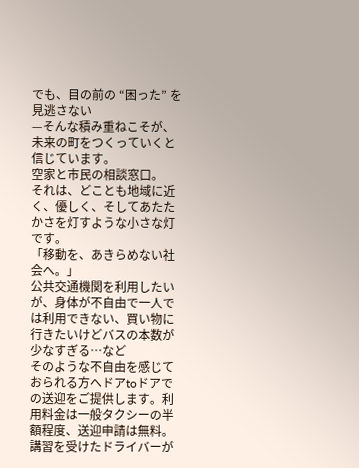でも、目の前の “困った” を見逃さない
—そんな積み重ねこそが、未来の町をつくっていくと信じています。
空家と市民の相談窓口。
それは、どことも地域に近く、優しく、そしてあたたかさを灯すような小さな灯です。
「移動を、あきらめない社会へ。」
公共交通機関を利用したいが、身体が不自由で一人では利用できない、買い物に行きたいけどバスの本数が少なすぎる…など
そのような不自由を感じておられる方へドアtoドアでの送迎をご提供します。利用料金は一般タクシーの半額程度、送迎申請は無料。
講習を受けたドライバーが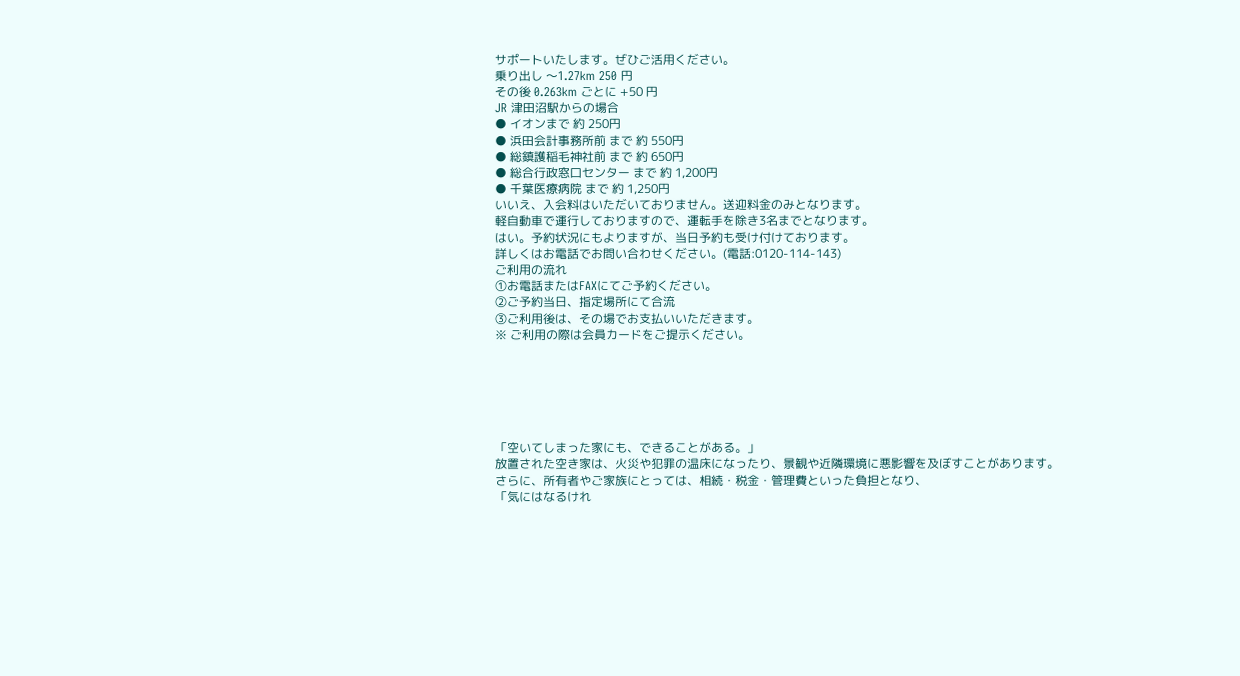サポートいたします。ぜひご活用ください。
乗り出し 〜1.27km 250 円
その後 0.263km ごとに +50 円
JR 津田沼駅からの場合
● イオンまで 約 250円
● 浜田会計事務所前 まで 約 550円
● 総鎮護稲毛神社前 まで 約 650円
● 総合行政窓口センター まで 約 1,200円
● 千葉医療病院 まで 約 1,250円
いいえ、入会料はいただいておりません。送迎料金のみとなります。
軽自動車で運行しておりますので、運転手を除き3名までとなります。
はい。予約状況にもよりますが、当日予約も受け付けております。
詳しくはお電話でお問い合わせください。(電話:0120-114-143)
ご利用の流れ
①お電話またはFAXにてご予約ください。
②ご予約当日、指定場所にて合流
③ご利用後は、その場でお支払いいただきます。
※ ご利用の際は会員カードをご提示ください。






「空いてしまった家にも、できることがある。」
放置された空き家は、火災や犯罪の温床になったり、景観や近隣環境に悪影響を及ぼすことがあります。
さらに、所有者やご家族にとっては、相続・税金・管理費といった負担となり、
「気にはなるけれ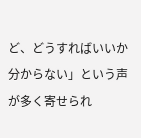ど、どうすればいいか分からない」という声が多く寄せられ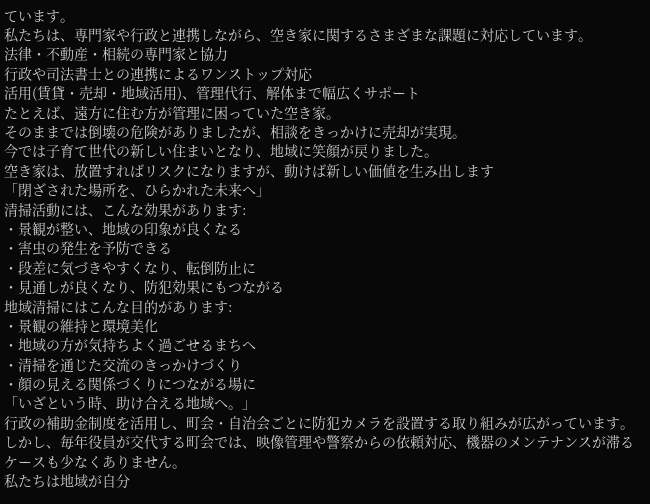ています。
私たちは、専門家や行政と連携しながら、空き家に関するさまざまな課題に対応しています。
法律・不動産・相続の専門家と協力
行政や司法書士との連携によるワンストップ対応
活用(賃貸・売却・地域活用)、管理代行、解体まで幅広くサポート
たとえば、遠方に住む方が管理に困っていた空き家。
そのままでは倒壊の危険がありましたが、相談をきっかけに売却が実現。
今では子育て世代の新しい住まいとなり、地域に笑顔が戻りました。
空き家は、放置すればリスクになりますが、動けば新しい価値を生み出します
「閉ざされた場所を、ひらかれた未来へ」
清掃活動には、こんな効果があります:
・景観が整い、地域の印象が良くなる
・害虫の発生を予防できる
・段差に気づきやすくなり、転倒防止に
・見通しが良くなり、防犯効果にもつながる
地域清掃にはこんな目的があります:
・景観の維持と環境美化
・地域の方が気持ちよく過ごせるまちへ
・清掃を通じた交流のきっかけづくり
・顔の見える関係づくりにつながる場に
「いざという時、助け合える地域へ。」
行政の補助金制度を活用し、町会・自治会ごとに防犯カメラを設置する取り組みが広がっています。
しかし、毎年役員が交代する町会では、映像管理や警察からの依頼対応、機器のメンテナンスが滞るケースも少なくありません。
私たちは地域が自分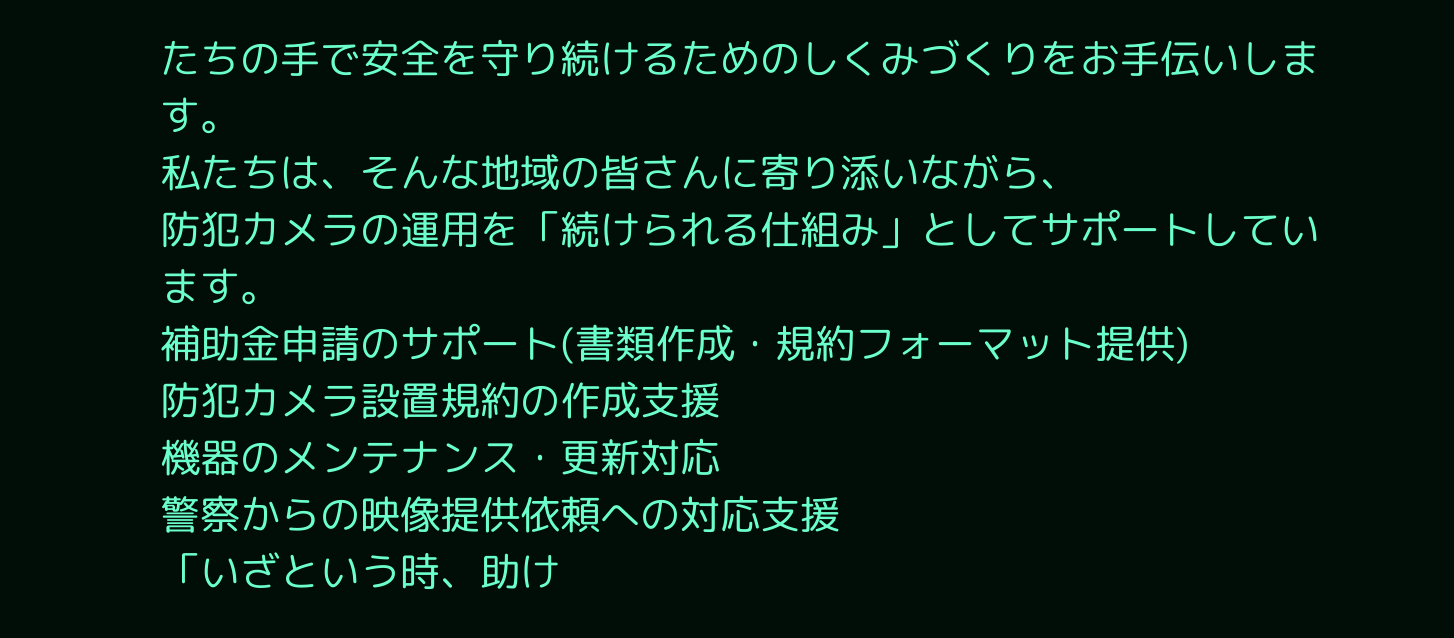たちの手で安全を守り続けるためのしくみづくりをお手伝いします。
私たちは、そんな地域の皆さんに寄り添いながら、
防犯カメラの運用を「続けられる仕組み」としてサポートしています。
補助金申請のサポート(書類作成・規約フォーマット提供)
防犯カメラ設置規約の作成支援
機器のメンテナンス・更新対応
警察からの映像提供依頼への対応支援
「いざという時、助け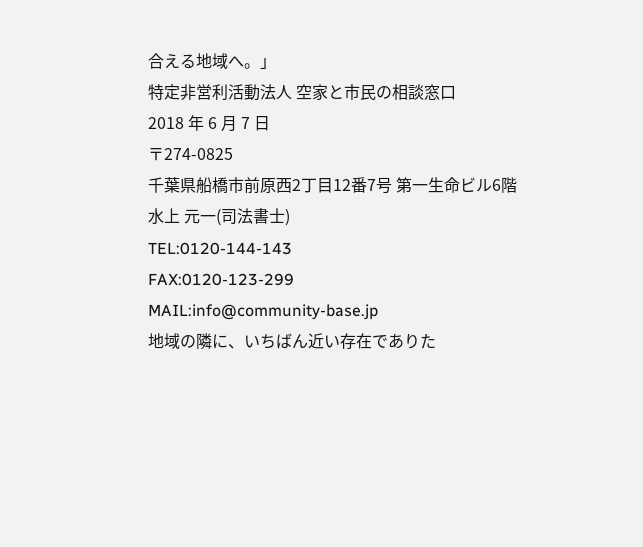合える地域へ。」
特定非営利活動法人 空家と市民の相談窓口
2018 年 6 月 7 日
〒274-0825
千葉県船橋市前原西2丁目12番7号 第一生命ビル6階
水上 元一(司法書士)
TEL:0120-144-143
FAX:0120-123-299
MAIL:info@community-base.jp
地域の隣に、いちばん近い存在でありた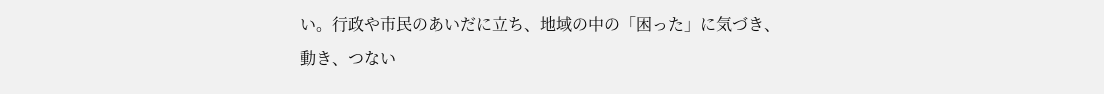い。行政や市民のあいだに立ち、地域の中の「困った」に気づき、
動き、つない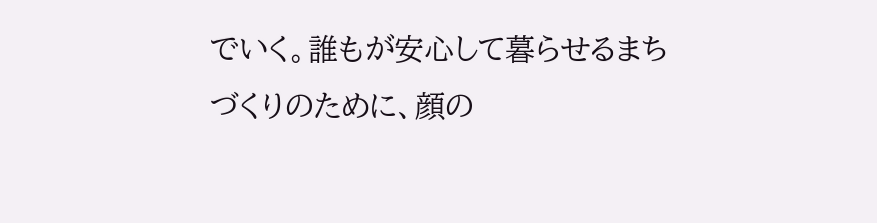でいく。誰もが安心して暮らせるまちづくりのために、顔の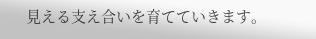見える支え合いを育てていきます。